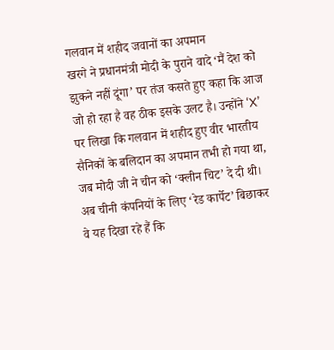गलवान में शहीद जवानों का अपमान
खरगे ने प्रधानमंत्री मोदी के पुराने वादे ‘मैं देश को झुकने नहीं दूंगा’ पर तंज कसते हुए कहा कि आज जो हो रहा है वह ठीक इसके उलट है। उन्होंने ‘X’ पर लिखा कि गलवान में शहीद हुए वीर भारतीय सैनिकों के बलिदान का अपमान तभी हो गया था, जब मोदी जी ने चीन को ‘क्लीन चिट’ दे दी थी। अब चीनी कंपनियों के लिए ‘रेड कार्पेट’ बिछाकर वे यह दिखा रहे हैं कि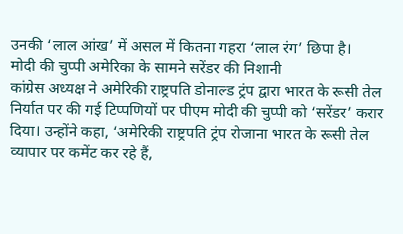उनकी ‘लाल आंख’ में असल में कितना गहरा ‘लाल रंग’ छिपा है।
मोदी की चुप्पी अमेरिका के सामने सरेंडर की निशानी
कांग्रेस अध्यक्ष ने अमेरिकी राष्ट्रपति डोनाल्ड ट्रंप द्वारा भारत के रूसी तेल निर्यात पर की गई टिप्पणियों पर पीएम मोदी की चुप्पी को ‘सरेंडर’ करार दिया। उन्होंने कहा, ‘अमेरिकी राष्ट्रपति ट्रंप रोजाना भारत के रूसी तेल व्यापार पर कमेंट कर रहे हैं,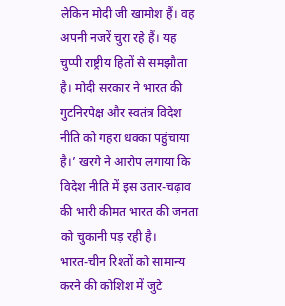लेकिन मोदी जी खामोश हैं। वह अपनी नजरें चुरा रहे हैं। यह चुप्पी राष्ट्रीय हितों से समझौता है। मोदी सरकार ने भारत की गुटनिरपेक्ष और स्वतंत्र विदेश नीति को गहरा धक्का पहुंचाया है।’ खरगे ने आरोप लगाया कि विदेश नीति में इस उतार-चढ़ाव की भारी कीमत भारत की जनता को चुकानी पड़ रही है।
भारत-चीन रिश्तों को सामान्य करने की कोशिश में जुटे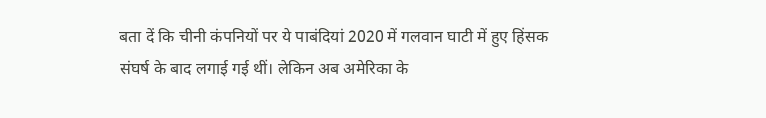बता दें कि चीनी कंपनियों पर ये पाबंदियां 2020 में गलवान घाटी में हुए हिंसक संघर्ष के बाद लगाई गई थीं। लेकिन अब अमेरिका के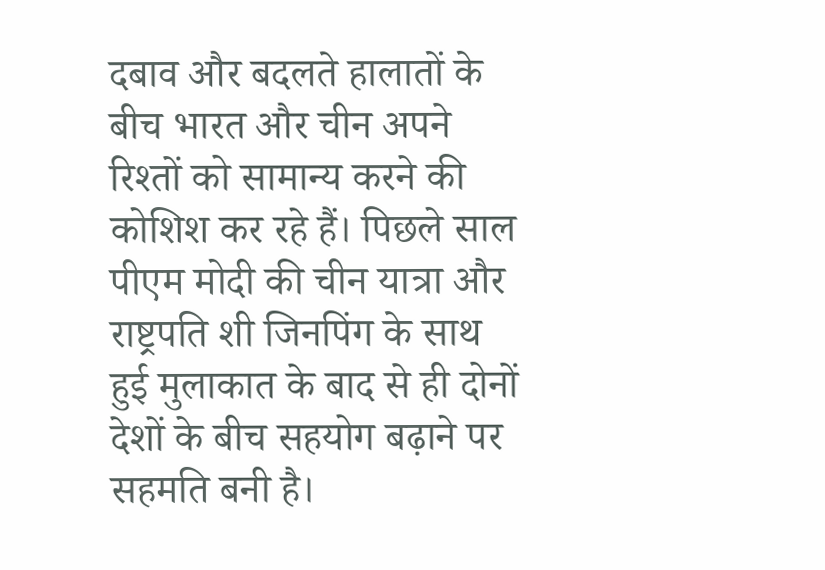दबाव और बदलते हालातों के बीच भारत और चीन अपने रिश्तों को सामान्य करने की कोशिश कर रहे हैं। पिछले साल पीएम मोदी की चीन यात्रा और राष्ट्रपति शी जिनपिंग के साथ हुई मुलाकात के बाद से ही दोनों देशों के बीच सहयोग बढ़ाने पर सहमति बनी है।